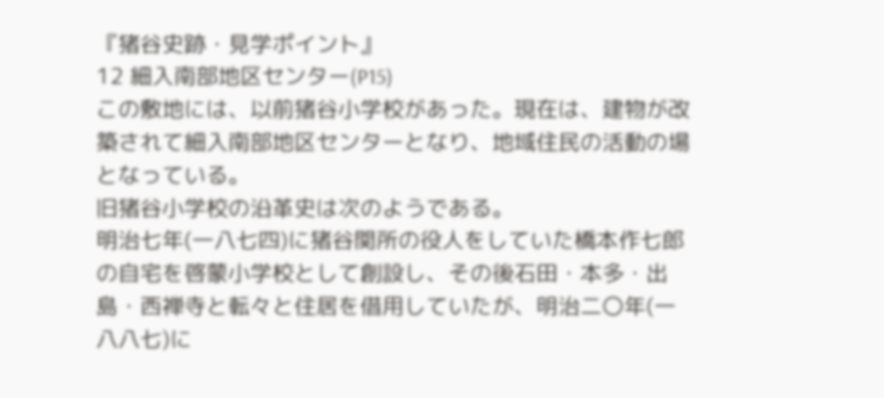『猪谷史跡・見学ポイント』
12 細入南部地区センター(P15)
この敷地には、以前猪谷小学校があった。現在は、建物が改築されて細入南部地区センターとなり、地域住民の活動の場となっている。
旧猪谷小学校の沿革史は次のようである。
明治七年(一八七四)に猪谷関所の役人をしていた橋本作七郎の自宅を啓蒙小学校として創設し、その後石田・本多・出島・西禅寺と転々と住居を借用していたが、明治二〇年(一八八七)に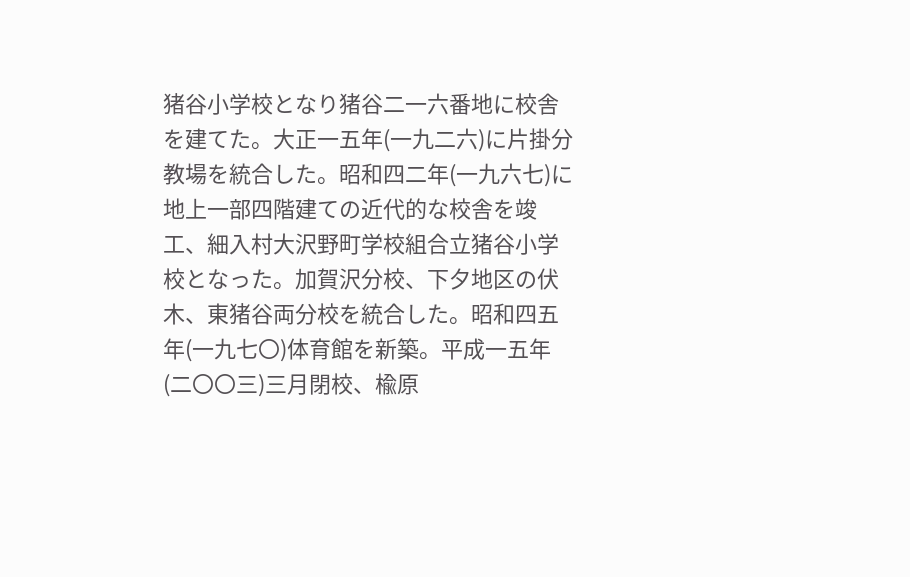猪谷小学校となり猪谷二一六番地に校舎を建てた。大正一五年(一九二六)に片掛分教場を統合した。昭和四二年(一九六七)に地上一部四階建ての近代的な校舎を竣工、細入村大沢野町学校組合立猪谷小学校となった。加賀沢分校、下夕地区の伏木、東猪谷両分校を統合した。昭和四五年(一九七〇)体育館を新築。平成一五年(二〇〇三)三月閉校、楡原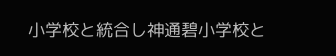小学校と統合し神通碧小学校と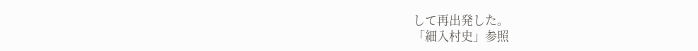して再出発した。
「細入村史」参照